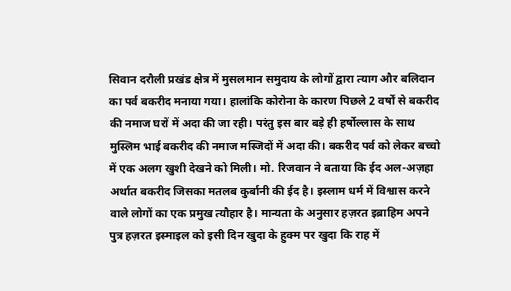सिवान दरौली प्रखंड क्षेत्र में मुसलमान समुदाय के लोगों द्वारा त्याग और बलिदान का पर्व बकरीद मनाया गया। हालांकि कोरोना के कारण पिछले 2 वर्षों से बकरीद की नमाज घरों में अदा की जा रही। परंतु इस बार बड़े ही हर्षोल्लास के साथ मुस्लिम भाई बकरीद की नमाज मस्जिदों में अदा की। बकरीद पर्व को लेकर बच्चो में एक अलग खुशी देखने को मिली। मो. रिजवान ने बताया कि ईद अल-अज़हा अर्थात बकरीद जिसका मतलब कुर्बानी की ईद है। इस्लाम धर्म में विश्वास करने वाले लोगों का एक प्रमुख त्यौहार है। मान्यता के अनुसार हज़रत इब्राहिम अपने पुत्र हज़रत इस्माइल को इसी दिन खुदा के हुक्म पर खुदा कि राह में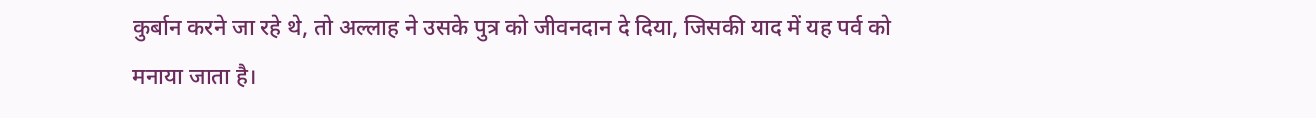कुर्बान करने जा रहे थे, तो अल्लाह ने उसके पुत्र को जीवनदान दे दिया, जिसकी याद में यह पर्व को मनाया जाता है।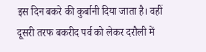इस दिन बकरे की कुर्बानी दिया जाता है। वहीं दूसरी तरफ बकरीद पर्व को लेकर दरौली में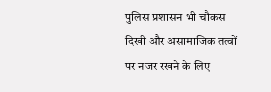पुलिस प्रशासन भी चौकस दिखी और असामाजिक तत्वों पर नजर रखने के लिए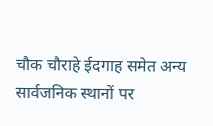चौक चौराहे ईदगाह समेत अन्य सार्वजनिक स्थानों पर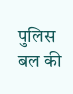पुलिस बल की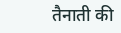तैनाती की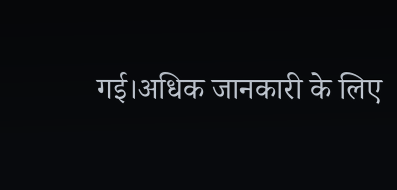गई।अधिक जानकारी के लिए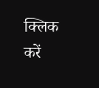क्लिक करें